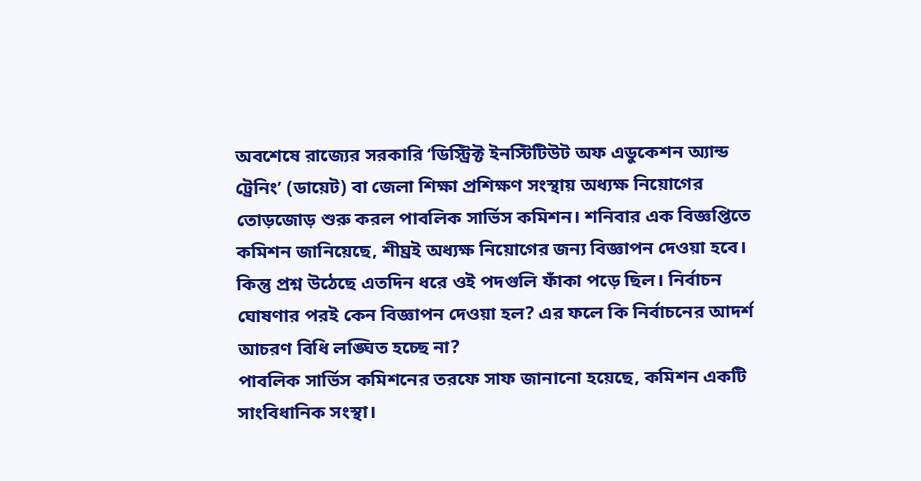অবশেষে রাজ্যের সরকারি ‘ডিস্ট্রিক্ট ইনস্টিটিউট অফ এডুকেশন অ্যান্ড ট্রেনিং’ (ডায়েট) বা জেলা শিক্ষা প্রশিক্ষণ সংস্থায় অধ্যক্ষ নিয়োগের তোড়জোড় শুরু করল পাবলিক সার্ভিস কমিশন। শনিবার এক বিজ্ঞপ্তিতে কমিশন জানিয়েছে, শীঘ্রই অধ্যক্ষ নিয়োগের জন্য বিজ্ঞাপন দেওয়া হবে।
কিন্তু প্রশ্ন উঠেছে এতদিন ধরে ওই পদগুলি ফাঁকা পড়ে ছিল। নির্বাচন ঘোষণার পরই কেন বিজ্ঞাপন দেওয়া হল? এর ফলে কি নির্বাচনের আদর্শ আচরণ বিধি লঙ্ঘিত হচ্ছে না?
পাবলিক সার্ভিস কমিশনের তরফে সাফ জানানো হয়েছে, কমিশন একটি সাংবিধানিক সংস্থা।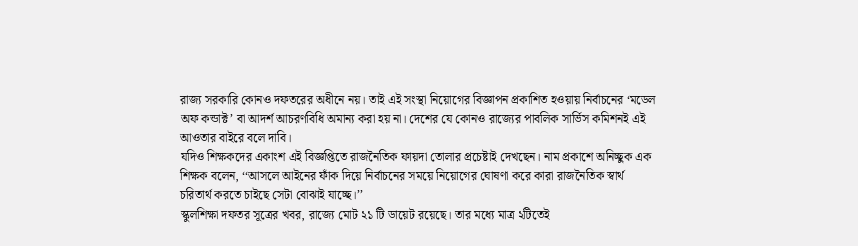রাজ্য সরকারি কোনও দফতরের অধীনে নয়। তাই এই সংস্থা নিয়োগের বিজ্ঞাপন প্রকাশিত হওয়ায় নির্বাচনের ‘মডেল অফ কন্ডাক্ট’ বা আদর্শ আচরণবিধি অমান্য করা হয় না। দেশের যে কোনও রাজ্যের পাবলিক সার্ভিস কমিশনই এই আওতার বাইরে বলে দাবি।
যদিও শিক্ষকদের একাংশ এই বিজ্ঞপ্তিতে রাজনৈতিক ফায়দা তোলার প্রচেষ্টাই দেখছেন। নাম প্রকাশে অনিচ্ছুক এক শিক্ষক বলেন, ‘‘আসলে আইনের ফাঁক দিয়ে নির্বাচনের সময়ে নিয়োগের ঘোষণা করে কারা রাজনৈতিক স্বার্থ চরিতার্থ করতে চাইছে সেটা বোঝাই যাচ্ছে।’’
স্কুলশিক্ষা দফতর সূত্রের খবর, রাজ্যে মোট ২১ টি ডায়েট রয়েছে। তার মধ্যে মাত্র ২টিতেই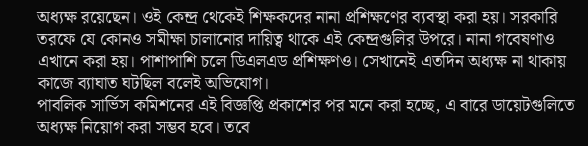অধ্যক্ষ রয়েছেন। ওই কেন্দ্র থেকেই শিক্ষকদের নানা প্রশিক্ষণের ব্যবস্থা করা হয়। সরকারি তরফে যে কোনও সমীক্ষা চালানোর দায়িত্ব থাকে এই কেন্দ্রগুলির উপরে। নানা গবেষণাও এখানে করা হয়। পাশাপাশি চলে ডিএলএড প্রশিক্ষণও। সেখানেই এতদিন অধ্যক্ষ না থাকায় কাজে ব্যাঘাত ঘটছিল বলেই অভিযোগ।
পাবলিক সার্ভিস কমিশনের এই বিজ্ঞপ্তি প্রকাশের পর মনে করা হচ্ছে, এ বারে ডায়েটগুলিতে অধ্যক্ষ নিয়োগ করা সম্ভব হবে। তবে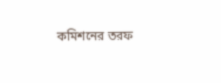কমিশনের তরফ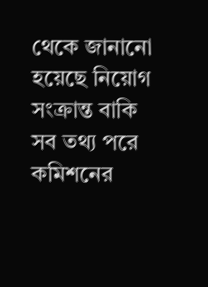থেকে জানানো হয়েছে নিয়োগ সংক্রান্ত বাকি সব তথ্য পরে কমিশনের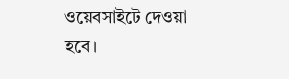ওয়েবসাইটে দেওয়া হবে।